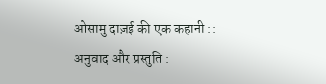ओसामु दाज़ई की एक कहानी :: अनुवाद और प्रस्तुति :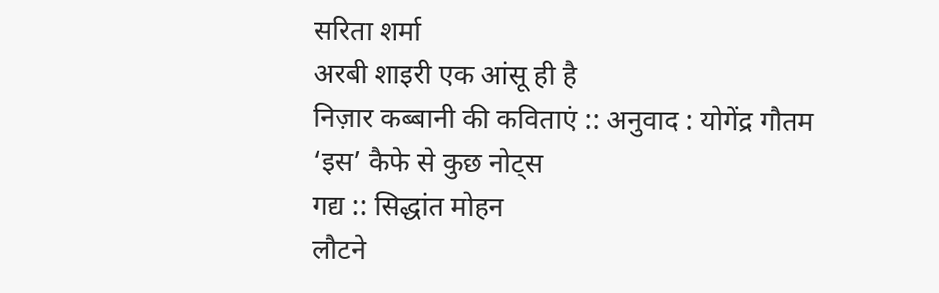सरिता शर्मा
अरबी शाइरी एक आंसू ही है
निज़ार कब्बानी की कविताएं :: अनुवाद : योगेंद्र गौतम
‘इस’ कैफे से कुछ नोट्स
गद्य :: सिद्धांत मोहन
लौटने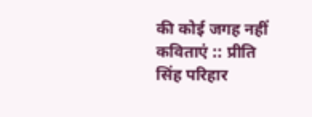की कोई जगह नहीं
कविताएं :: प्रीति सिंह परिहार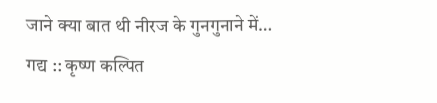जाने क्या बात थी नीरज के गुनगुनाने में…
गद्य :: कृष्ण कल्पित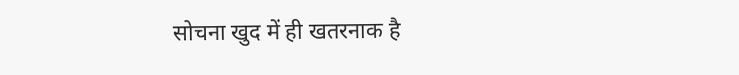सोचना खुद में ही खतरनाक है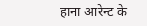हाना आरेन्ट के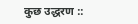कुछ उद्धरण ::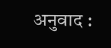अनुवाद :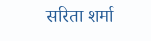सरिता शर्मा